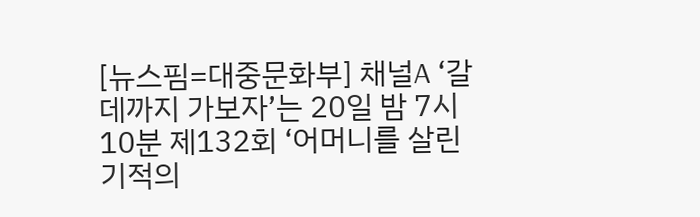[뉴스핌=대중문화부] 채널A ‘갈 데까지 가보자’는 20일 밤 7시10분 제132회 ‘어머니를 살린 기적의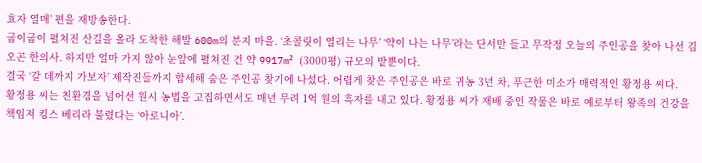효자 열매’ 편을 재방송한다.
굽이굽이 펼쳐진 산길을 올라 도착한 해발 600m의 분지 마을. ‘초콜릿이 열리는 나무’ ‘약이 나는 나무’라는 단서만 들고 무작정 오늘의 주인공을 찾아 나선 김오곤 한의사. 하지만 얼마 가지 않아 눈앞에 펼쳐진 건 약 9917m² (3000평) 규모의 밭뿐이다.
결국 ‘갈 데까지 가보자’ 제작진들까지 합세해 숨은 주인공 찾기에 나섰다. 어렵게 찾은 주인공은 바로 귀농 3년 차, 푸근한 미소가 매력적인 황정용 씨다.
황정용 씨는 친환경을 넘어선 원시 농법을 고집하면서도 매년 무려 1억 원의 흑자를 내고 있다. 황정용 씨가 재배 중인 작물은 바로 예로부터 왕족의 건강을 책임져 킹스 베리라 불렸다는 ‘아로니아’.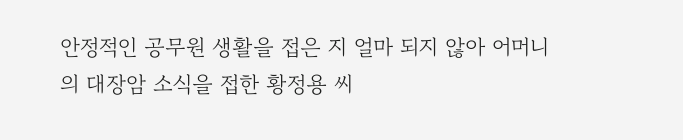안정적인 공무원 생활을 접은 지 얼마 되지 않아 어머니의 대장암 소식을 접한 황정용 씨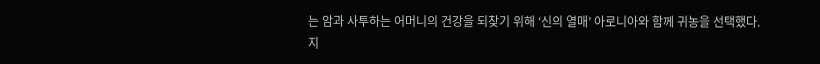는 암과 사투하는 어머니의 건강을 되찾기 위해 ‘신의 열매’ 아로니아와 함께 귀농을 선택했다.
지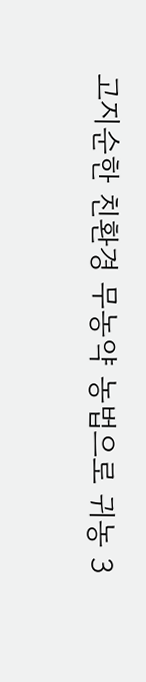고지순한 친환경 무농약 농법으로 귀농 3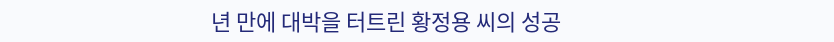년 만에 대박을 터트린 황정용 씨의 성공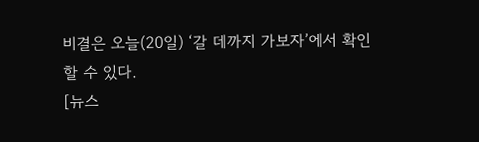비결은 오늘(20일) ‘갈 데까지 가보자’에서 확인할 수 있다.
[뉴스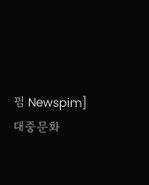핌 Newspim] 대중문화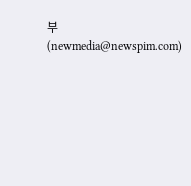부 (newmedia@newspim.com)